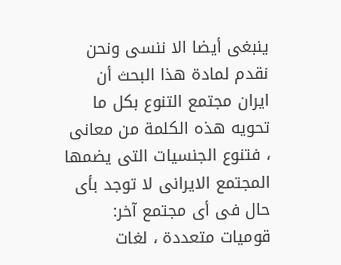ينبغى أيضا الا ننسى ونحن نقدم لمادة هذا البحث أن ايران مجتمع التنوع بكل ما تحويه هذه الكلمة من معانى ، فتنوع الجنسيات التى يضمها المجتمع الايرانى لا توجد بأى حال فى أى مجتمع آخر: قوميات متعددة ، لغات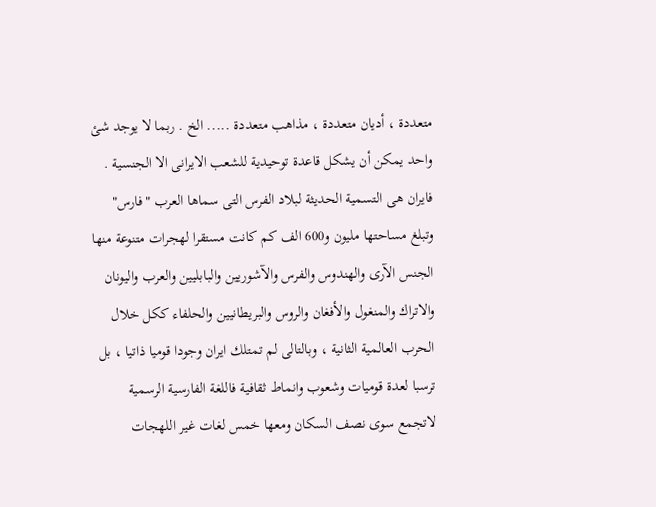متعددة ، أديان متعددة ، مذاهب متعددة ..... الخ . ربما لا يوجد شئ واحد يمكن أن يشكل قاعدة توحيدية للشعب الايرانى الا الجنسية . فايران هى التسمية الحديثة لبلاد الفرس التى سماها العرب "فارس" وتبلغ مساحتها مليون و600 الف كم كانت مستقرا لهجرات متنوعة منها الجنس الآرى والهندوس والفرس والآشوريين والبابليين والعرب واليونان والاتراك والمنغول والأفغان والروس والبريطانيين والحلفاء ككل خلال الحرب العالمية الثانية ، وبالتالى لم تمتلك ايران وجودا قوميا ذاتيا ، بل ترسبا لعدة قوميات وشعوب وانماط ثقافية فاللغة الفارسية الرسمية لاتجمع سوى نصف السكان ومعها خمس لغات غير اللهجات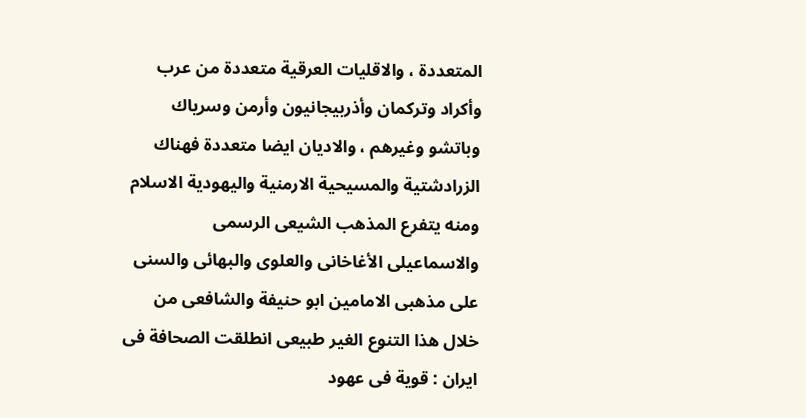المتعددة ، والاقليات العرقية متعددة من عرب وأكراد وتركمان وأذربيجانيون وأرمن وسرياك وباتشو وغيرهم ، والاديان ايضا متعددة فهناك الزرادشتية والمسيحية الارمنية واليهودية الاسلام ومنه يتفرع المذهب الشيعى الرسمى والاسماعيلى الأغاخانى والعلوى والبهائى والسنى على مذهبى الامامين ابو حنيفة والشافعى من خلال هذا التنوع الغير طبيعى انطلقت الصحافة فى ايران : قوية فى عهود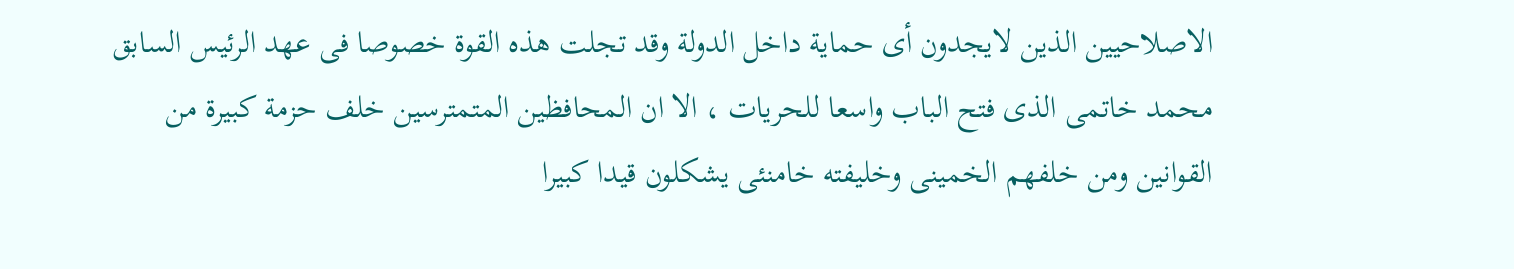الاصلاحيين الذين لايجدون أى حماية داخل الدولة وقد تجلت هذه القوة خصوصا فى عهد الرئيس السابق محمد خاتمى الذى فتح الباب واسعا للحريات ، الا ان المحافظين المتمترسين خلف حزمة كبيرة من القوانين ومن خلفهم الخمينى وخليفته خامنئى يشكلون قيدا كبيرا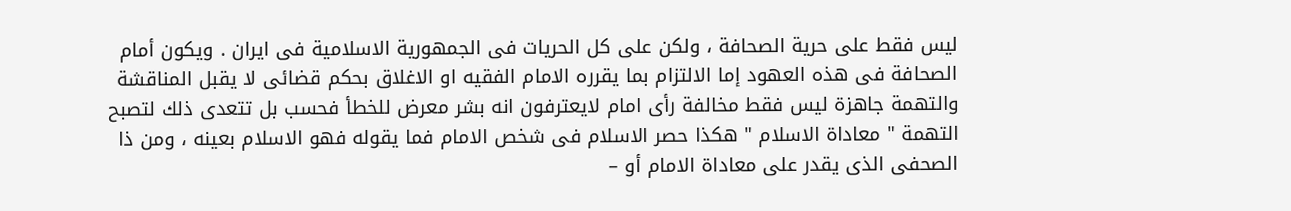ليس فقط على حرية الصحافة ، ولكن على كل الحريات فى الجمهورية الاسلامية فى ايران . ويكون أمام الصحافة فى هذه العهود إما الالتزام بما يقرره الامام الفقيه او الاغلاق بحكم قضائى لا يقبل المناقشة والتهمة جاهزة ليس فقط مخالفة رأى امام لايعترفون انه بشر معرض للخطأ فحسب بل تتعدى ذلك لتصبح التهمة " معاداة الاسلام " هكذا حصر الاسلام فى شخص الامام فما يقوله فهو الاسلام بعينه ، ومن ذا الصحفى الذى يقدر على معاداة الامام أو –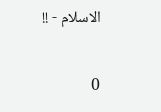الاسلام - !!

0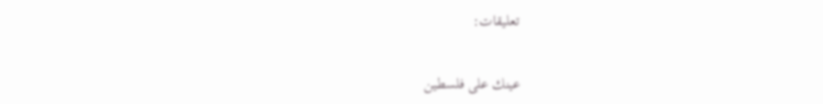تعليقات:

عينك على فلسطين